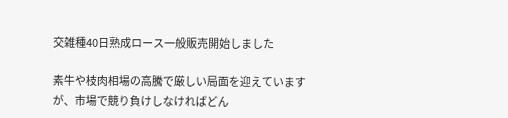交雑種40日熟成ロース一般販売開始しました

素牛や枝肉相場の高騰で厳しい局面を迎えていますが、市場で競り負けしなければどん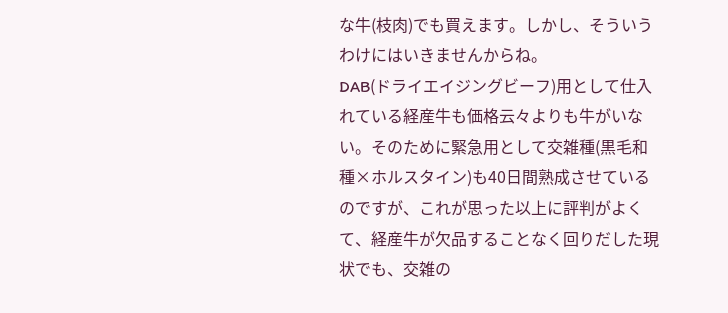な牛(枝肉)でも買えます。しかし、そういうわけにはいきませんからね。
DAB(ドライエイジングビーフ)用として仕入れている経産牛も価格云々よりも牛がいない。そのために緊急用として交雑種(黒毛和種×ホルスタイン)も40日間熟成させているのですが、これが思った以上に評判がよくて、経産牛が欠品することなく回りだした現状でも、交雑の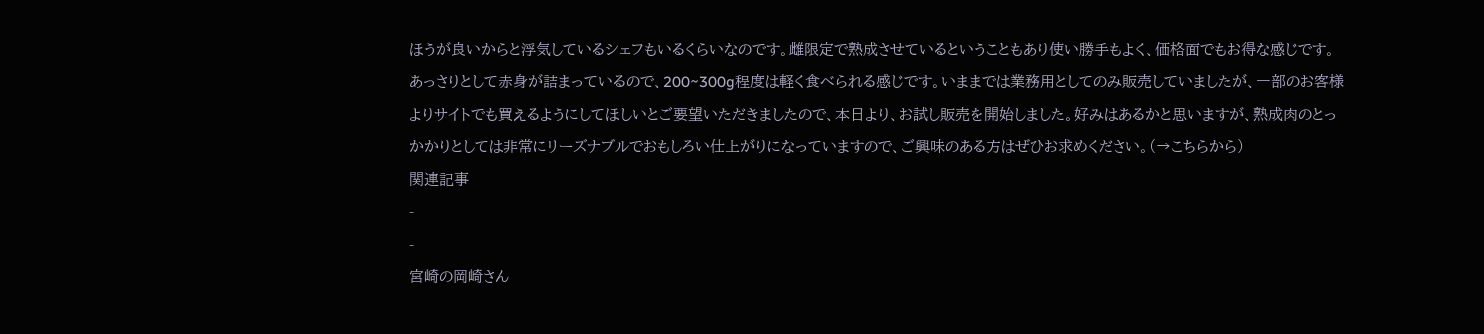ほうが良いからと浮気しているシェフもいるくらいなのです。雌限定で熟成させているということもあり使い勝手もよく、価格面でもお得な感じです。
あっさりとして赤身が詰まっているので、200~300g程度は軽く食べられる感じです。いままでは業務用としてのみ販売していましたが、一部のお客様よりサイトでも買えるようにしてほしいとご要望いただきましたので、本日より、お試し販売を開始しました。好みはあるかと思いますが、熟成肉のとっかかりとしては非常にリーズナブルでおもしろい仕上がりになっていますので、ご興味のある方はぜひお求めください。(→こちらから)
関連記事
-
-
宮崎の岡崎さん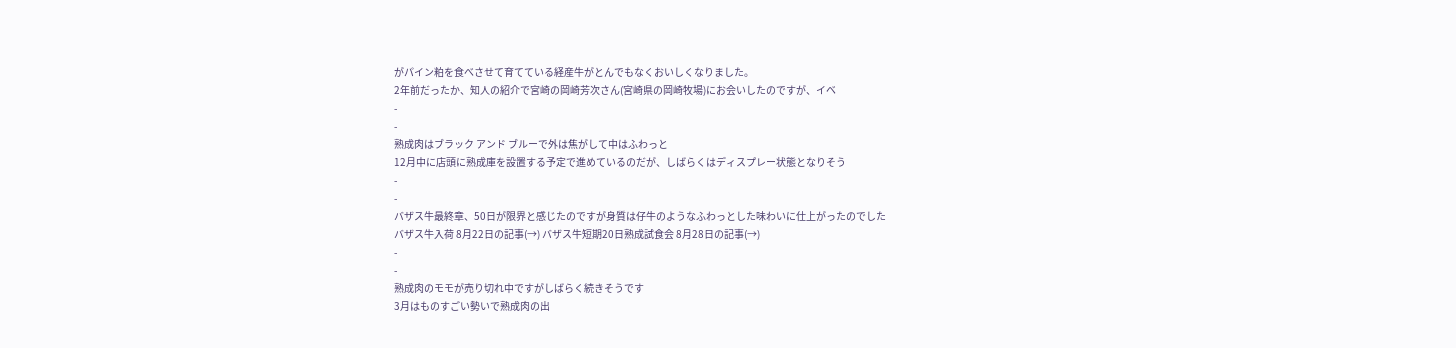がパイン粕を食べさせて育てている経産牛がとんでもなくおいしくなりました。
2年前だったか、知人の紹介で宮崎の岡崎芳次さん(宮崎県の岡崎牧場)にお会いしたのですが、イベ
-
-
熟成肉はブラック アンド ブルーで外は焦がして中はふわっと
12月中に店頭に熟成庫を設置する予定で進めているのだが、しばらくはディスプレー状態となりそう
-
-
バザス牛最終章、50日が限界と感じたのですが身質は仔牛のようなふわっとした味わいに仕上がったのでした
バザス牛入荷 8月22日の記事(→) バザス牛短期20日熟成試食会 8月28日の記事(→)
-
-
熟成肉のモモが売り切れ中ですがしばらく続きそうです
3月はものすごい勢いで熟成肉の出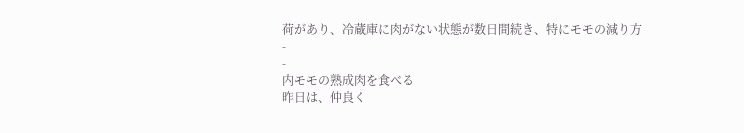荷があり、冷蔵庫に肉がない状態が数日間続き、特にモモの減り方
-
-
内モモの熟成肉を食べる
昨日は、仲良く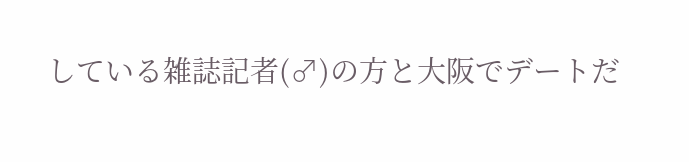している雑誌記者(♂)の方と大阪でデートだ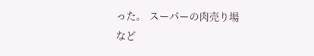った。 スーパーの肉売り場など